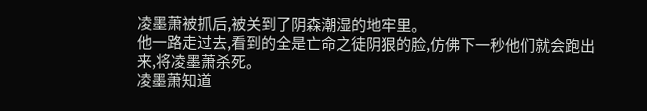凌墨萧被抓后,被关到了阴森潮湿的地牢里。
他一路走过去,看到的全是亡命之徒阴狠的脸,仿佛下一秒他们就会跑出来,将凌墨萧杀死。
凌墨萧知道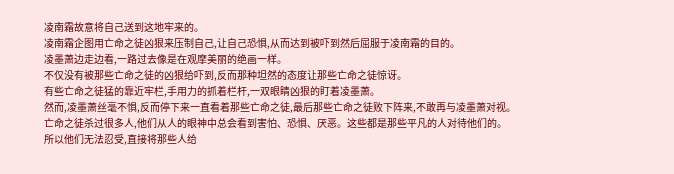凌南霜故意将自己送到这地牢来的。
凌南霜企图用亡命之徒凶狠来压制自己,让自己恐惧,从而达到被吓到然后屈服于凌南霜的目的。
凌墨萧边走边看,一路过去像是在观摩美丽的绝画一样。
不仅没有被那些亡命之徒的凶狠给吓到,反而那种坦然的态度让那些亡命之徒惊讶。
有些亡命之徒猛的靠近牢栏,手用力的抓着栏杆,一双眼睛凶狠的盯着凌墨萧。
然而,凌墨萧丝毫不惧,反而停下来一直看着那些亡命之徒,最后那些亡命之徒败下阵来,不敢再与凌墨萧对视。
亡命之徒杀过很多人,他们从人的眼神中总会看到害怕、恐惧、厌恶。这些都是那些平凡的人对待他们的。
所以他们无法忍受,直接将那些人给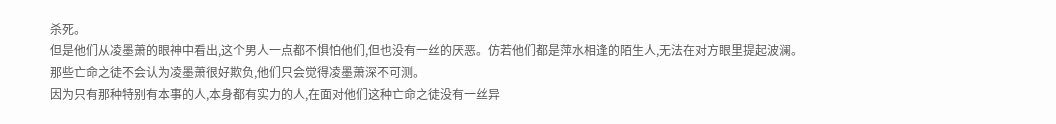杀死。
但是他们从凌墨萧的眼神中看出,这个男人一点都不惧怕他们,但也没有一丝的厌恶。仿若他们都是萍水相逢的陌生人,无法在对方眼里提起波澜。
那些亡命之徒不会认为凌墨萧很好欺负,他们只会觉得凌墨萧深不可测。
因为只有那种特别有本事的人,本身都有实力的人,在面对他们这种亡命之徒没有一丝异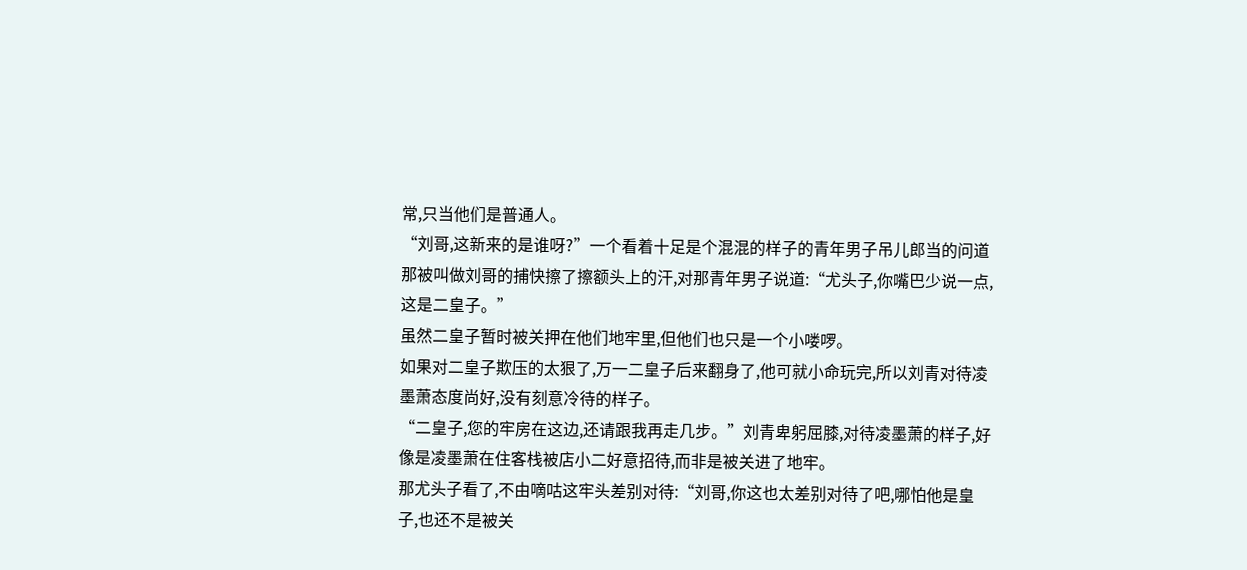常,只当他们是普通人。
“刘哥,这新来的是谁呀?”一个看着十足是个混混的样子的青年男子吊儿郎当的问道
那被叫做刘哥的捕快擦了擦额头上的汗,对那青年男子说道:“尤头子,你嘴巴少说一点,这是二皇子。”
虽然二皇子暂时被关押在他们地牢里,但他们也只是一个小喽啰。
如果对二皇子欺压的太狠了,万一二皇子后来翻身了,他可就小命玩完,所以刘青对待凌墨萧态度尚好,没有刻意冷待的样子。
“二皇子,您的牢房在这边,还请跟我再走几步。”刘青卑躬屈膝,对待凌墨萧的样子,好像是凌墨萧在住客栈被店小二好意招待,而非是被关进了地牢。
那尤头子看了,不由嘀咕这牢头差别对待:“刘哥,你这也太差别对待了吧,哪怕他是皇子,也还不是被关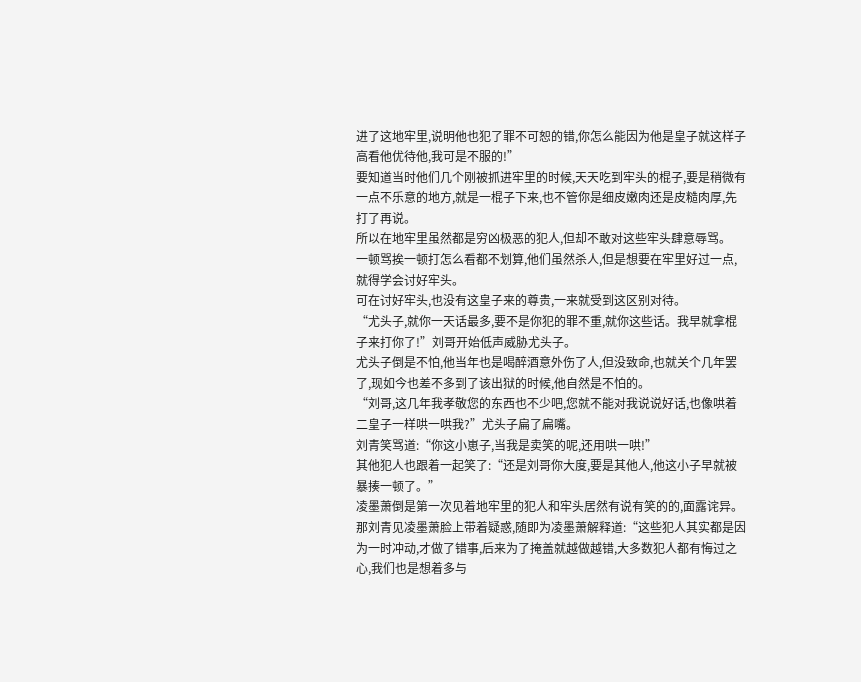进了这地牢里,说明他也犯了罪不可恕的错,你怎么能因为他是皇子就这样子高看他优待他,我可是不服的!”
要知道当时他们几个刚被抓进牢里的时候,天天吃到牢头的棍子,要是稍微有一点不乐意的地方,就是一棍子下来,也不管你是细皮嫩肉还是皮糙肉厚,先打了再说。
所以在地牢里虽然都是穷凶极恶的犯人,但却不敢对这些牢头肆意辱骂。
一顿骂挨一顿打怎么看都不划算,他们虽然杀人,但是想要在牢里好过一点,就得学会讨好牢头。
可在讨好牢头,也没有这皇子来的尊贵,一来就受到这区别对待。
“尤头子,就你一天话最多,要不是你犯的罪不重,就你这些话。我早就拿棍子来打你了!”刘哥开始低声威胁尤头子。
尤头子倒是不怕,他当年也是喝醉酒意外伤了人,但没致命,也就关个几年罢了,现如今也差不多到了该出狱的时候,他自然是不怕的。
“刘哥,这几年我孝敬您的东西也不少吧,您就不能对我说说好话,也像哄着二皇子一样哄一哄我?”尤头子扁了扁嘴。
刘青笑骂道:“你这小崽子,当我是卖笑的呢,还用哄一哄!”
其他犯人也跟着一起笑了:“还是刘哥你大度,要是其他人,他这小子早就被暴揍一顿了。”
凌墨萧倒是第一次见着地牢里的犯人和牢头居然有说有笑的的,面露诧异。
那刘青见凌墨萧脸上带着疑惑,随即为凌墨萧解释道:“这些犯人其实都是因为一时冲动,才做了错事,后来为了掩盖就越做越错,大多数犯人都有悔过之心,我们也是想着多与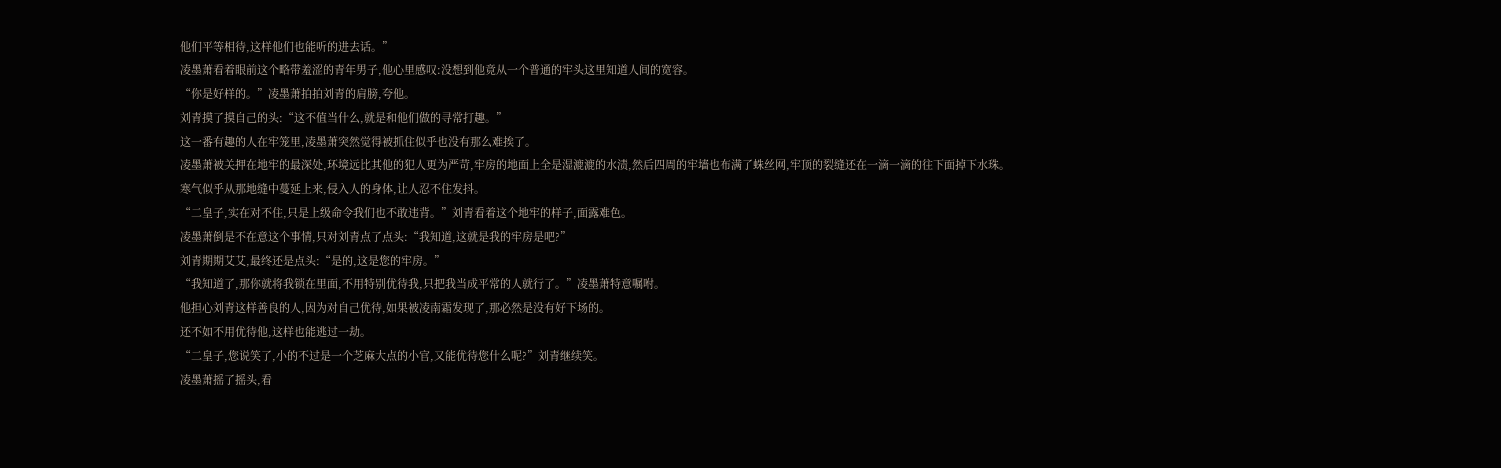他们平等相待,这样他们也能听的进去话。”
凌墨萧看着眼前这个略带羞涩的青年男子,他心里感叹:没想到他竟从一个普通的牢头这里知道人间的宽容。
“你是好样的。”凌墨萧拍拍刘青的肩膀,夸他。
刘青摸了摸自己的头:“这不值当什么,就是和他们做的寻常打趣。”
这一番有趣的人在牢笼里,凌墨萧突然觉得被抓住似乎也没有那么难挨了。
凌墨萧被关押在地牢的最深处,环境远比其他的犯人更为严苛,牢房的地面上全是湿漉漉的水渍,然后四周的牢墙也布满了蛛丝网,牢顶的裂缝还在一滴一滴的往下面掉下水珠。
寒气似乎从那地缝中蔓延上来,侵入人的身体,让人忍不住发抖。
“二皇子,实在对不住,只是上级命令我们也不敢违背。”刘青看着这个地牢的样子,面露难色。
凌墨萧倒是不在意这个事情,只对刘青点了点头:“我知道,这就是我的牢房是吧?”
刘青期期艾艾,最终还是点头:“是的,这是您的牢房。”
“我知道了,那你就将我锁在里面,不用特别优待我,只把我当成平常的人就行了。”凌墨萧特意嘱咐。
他担心刘青这样善良的人,因为对自己优待,如果被凌南霜发现了,那必然是没有好下场的。
还不如不用优待他,这样也能逃过一劫。
“二皇子,您说笑了,小的不过是一个芝麻大点的小官,又能优待您什么呢?”刘青继续笑。
凌墨萧摇了摇头,看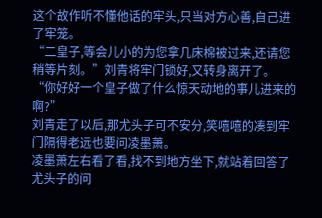这个故作听不懂他话的牢头,只当对方心善,自己进了牢笼。
“二皇子,等会儿小的为您拿几床棉被过来,还请您稍等片刻。”刘青将牢门锁好,又转身离开了。
“你好好一个皇子做了什么惊天动地的事儿进来的啊?”
刘青走了以后,那尤头子可不安分,笑嘻嘻的凑到牢门隔得老远也要问凌墨萧。
凌墨萧左右看了看,找不到地方坐下,就站着回答了尤头子的问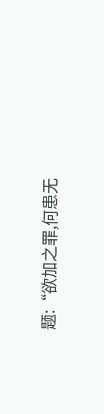题:“欲加之罪,何患无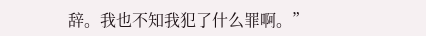辞。我也不知我犯了什么罪啊。”